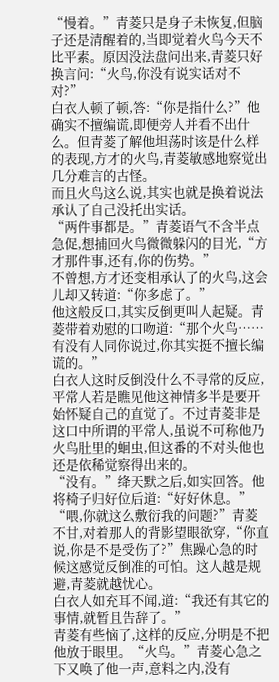“慢着。”青菱只是身子未恢复,但脑子还是清醒着的,当即觉着火鸟今天不比平素。原因没法盘问出来,青菱只好换言问:“火鸟,你没有说实话对不对?”
白衣人顿了顿,答:“你是指什么?”他确实不擅编谎,即便旁人并看不出什么。但青菱了解他坦荡时该是什么样的表现,方才的火鸟,青菱敏感地察觉出几分难言的古怪。
而且火鸟这么说,其实也就是换着说法承认了自己没托出实话。
“两件事都是。”青菱语气不含半点急促,想捕回火鸟微微躲闪的目光,“方才那件事,还有,你的伤势。”
不曾想,方才还变相承认了的火鸟,这会儿却又转道:“你多虑了。”
他这般反口,其实反倒更叫人起疑。青菱带着劝慰的口吻道:“那个火鸟……有没有人同你说过,你其实挺不擅长编谎的。”
白衣人这时反倒没什么不寻常的反应,平常人若是瞧见他这神情多半是要开始怀疑自己的直觉了。不过青菱非是这口中所谓的平常人,虽说不可称他乃火鸟肚里的蛔虫,但这番的不对头他也还是依稀觉察得出来的。
“没有。”绛天默之后,如实回答。他将椅子归好位后道:“好好休息。”
“喂,你就这么敷衍我的问题?”青菱不甘,对着那人的背影望眼欲穿,“你直说,你是不是受伤了?”焦躁心急的时候这感觉反倒准的可怕。这人越是规避,青菱就越忧心。
白衣人如充耳不闻,道:“我还有其它的事情,就暂且告辞了。”
青菱有些恼了,这样的反应,分明是不把他放于眼里。“火鸟。”青菱心急之下又唤了他一声,意料之内,没有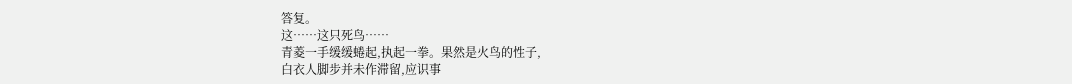答复。
这……这只死鸟……
青菱一手缓缓蜷起,执起一拳。果然是火鸟的性子,
白衣人脚步并未作滞留,应识事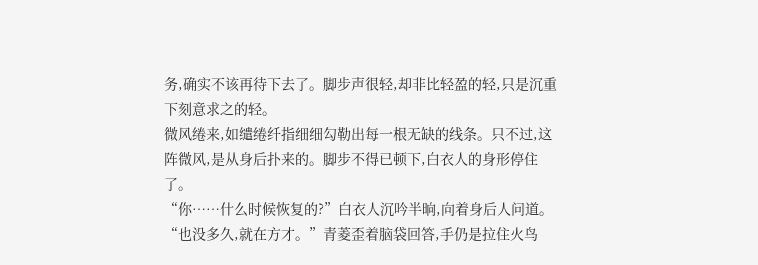务,确实不该再待下去了。脚步声很轻,却非比轻盈的轻,只是沉重下刻意求之的轻。
微风绻来,如缱绻纤指细细勾勒出每一根无缺的线条。只不过,这阵微风,是从身后扑来的。脚步不得已顿下,白衣人的身形停住了。
“你……什么时候恢复的?”白衣人沉吟半晌,向着身后人问道。
“也没多久,就在方才。”青菱歪着脑袋回答,手仍是拉住火鸟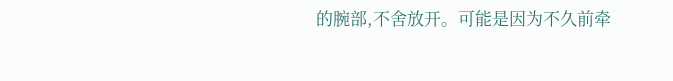的腕部,不舍放开。可能是因为不久前牵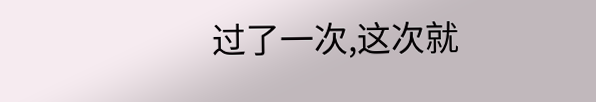过了一次,这次就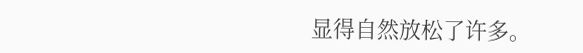显得自然放松了许多。